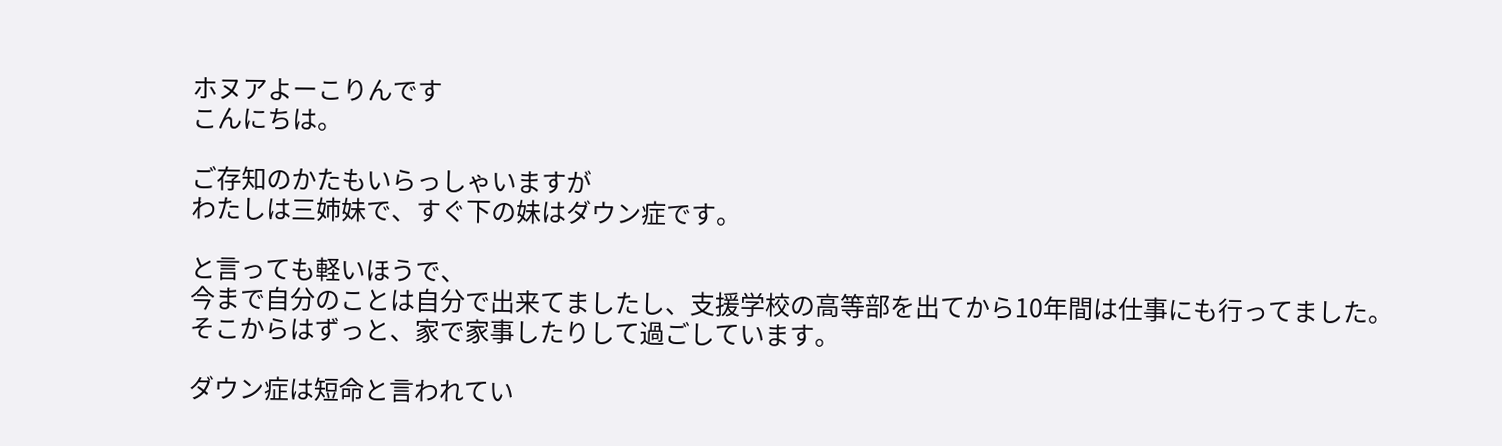ホヌアよーこりんです
こんにちは。

ご存知のかたもいらっしゃいますが
わたしは三姉妹で、すぐ下の妹はダウン症です。

と言っても軽いほうで、
今まで自分のことは自分で出来てましたし、支援学校の高等部を出てから10年間は仕事にも行ってました。
そこからはずっと、家で家事したりして過ごしています。

ダウン症は短命と言われてい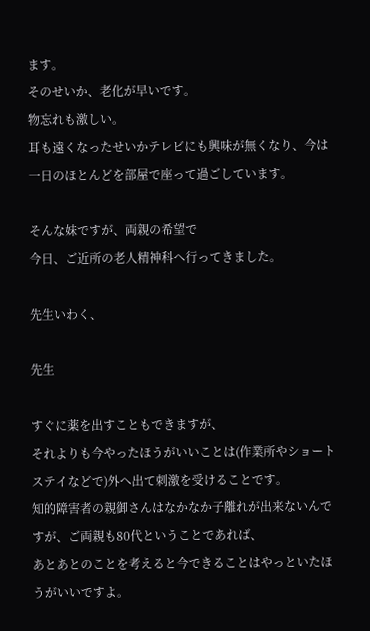ます。
そのせいか、老化が早いです。
物忘れも激しい。
耳も遠くなったせいかテレビにも興味が無くなり、今は一日のほとんどを部屋で座って過ごしています。

そんな妹ですが、両親の希望で
今日、ご近所の老人精神科へ行ってきました。

先生いわく、

先生

すぐに薬を出すこともできますが、
それよりも今やったほうがいいことは(作業所やショートステイなどで)外へ出て刺激を受けることです。
知的障害者の親御さんはなかなか子離れが出来ないんですが、ご両親も80代ということであれば、
あとあとのことを考えると今できることはやっといたほうがいいですよ。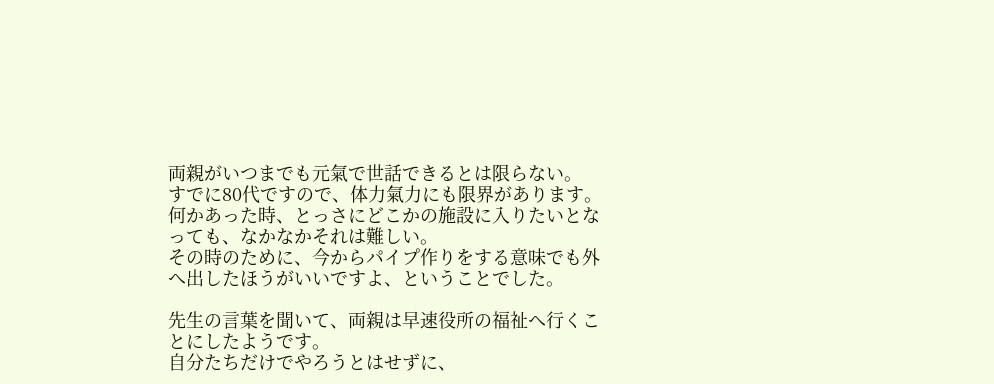両親がいつまでも元氣で世話できるとは限らない。
すでに80代ですので、体力氣力にも限界があります。
何かあった時、とっさにどこかの施設に入りたいとなっても、なかなかそれは難しい。
その時のために、今からパイプ作りをする意味でも外へ出したほうがいいですよ、ということでした。

先生の言葉を聞いて、両親は早速役所の福祉へ行くことにしたようです。
自分たちだけでやろうとはせずに、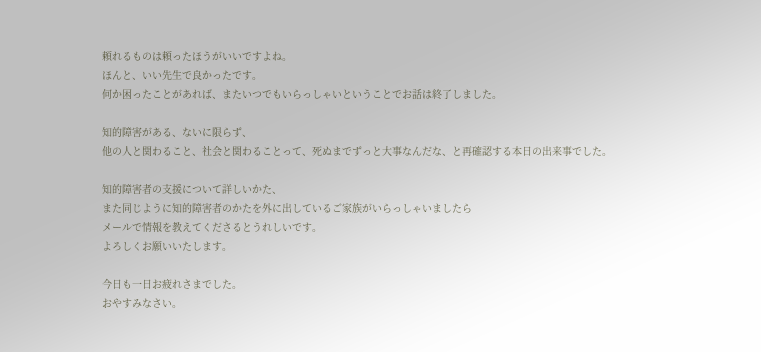頼れるものは頼ったほうがいいですよね。
ほんと、いい先生で良かったです。
何か困ったことがあれば、またいつでもいらっしゃいということでお話は終了しました。

知的障害がある、ないに限らず、
他の人と関わること、社会と関わることって、死ぬまでずっと大事なんだな、と再確認する本日の出来事でした。

知的障害者の支援について詳しいかた、
また同じように知的障害者のかたを外に出しているご家族がいらっしゃいましたら
メールで情報を教えてくださるとうれしいです。
よろしくお願いいたします。

今日も一日お疲れさまでした。
おやすみなさい。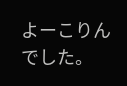よーこりんでした。